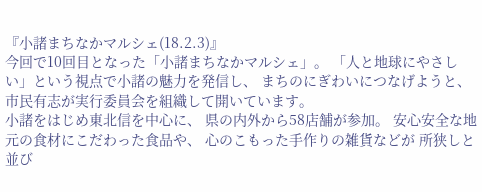『小諸まちなかマルシェ(18.2.3)』
今回で10回目となった「小諸まちなかマルシェ」。 「人と地球にやさしい」という視点で小諸の魅力を発信し、 まちのにぎわいにつなげようと、 市民有志が実行委員会を組織して開いています。
小諸をはじめ東北信を中心に、 県の内外から58店舗が参加。 安心安全な地元の食材にこだわった食品や、 心のこもった手作りの雑貨などが 所狭しと並び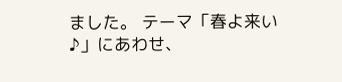ました。 テーマ「春よ来い♪」にあわせ、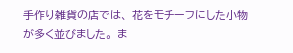手作り雑貨の店では、 花をモチーフにした小物が多く並びました。 ま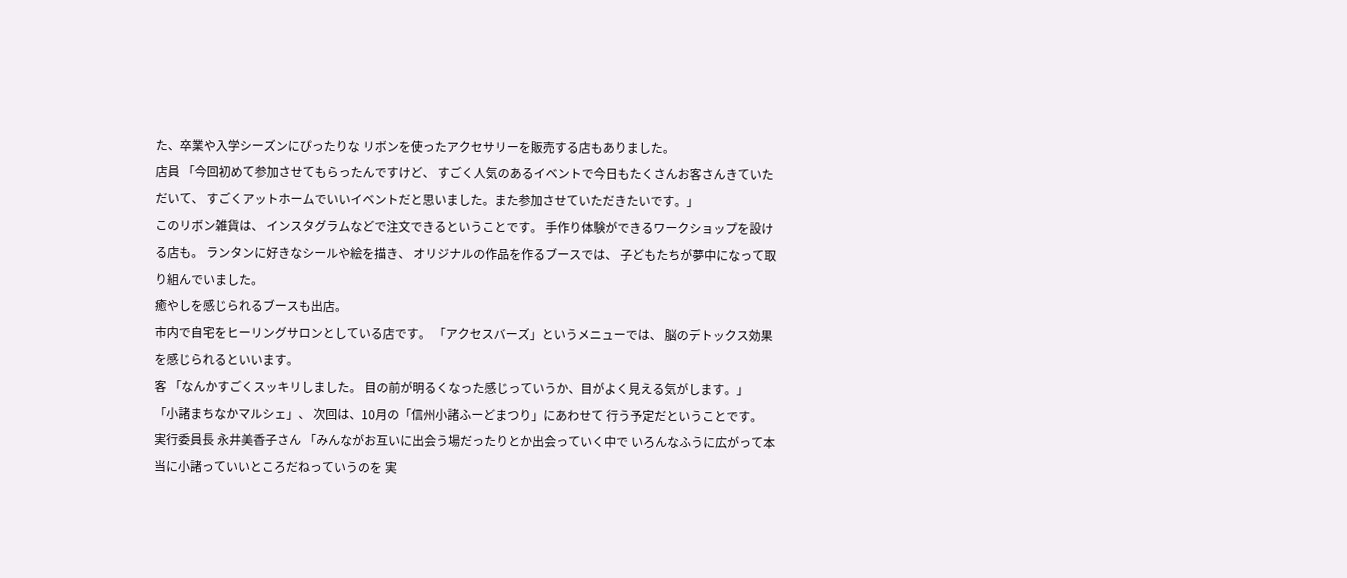た、卒業や入学シーズンにぴったりな リボンを使ったアクセサリーを販売する店もありました。
店員 「今回初めて参加させてもらったんですけど、 すごく人気のあるイベントで今日もたくさんお客さんきていただいて、 すごくアットホームでいいイベントだと思いました。また参加させていただきたいです。」
このリボン雑貨は、 インスタグラムなどで注文できるということです。 手作り体験ができるワークショップを設ける店も。 ランタンに好きなシールや絵を描き、 オリジナルの作品を作るブースでは、 子どもたちが夢中になって取り組んでいました。
癒やしを感じられるブースも出店。
市内で自宅をヒーリングサロンとしている店です。 「アクセスバーズ」というメニューでは、 脳のデトックス効果を感じられるといいます。
客 「なんかすごくスッキリしました。 目の前が明るくなった感じっていうか、目がよく見える気がします。」
「小諸まちなかマルシェ」、 次回は、10月の「信州小諸ふーどまつり」にあわせて 行う予定だということです。
実行委員長 永井美香子さん 「みんながお互いに出会う場だったりとか出会っていく中で いろんなふうに広がって本当に小諸っていいところだねっていうのを 実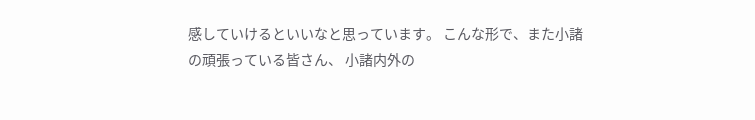感していけるといいなと思っています。 こんな形で、また小諸の頑張っている皆さん、 小諸内外の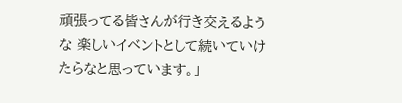頑張ってる皆さんが行き交えるような 楽しいイベントとして続いていけたらなと思っています。」